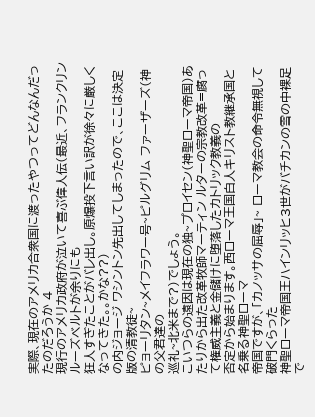実際、現在のアメリカ合衆国に渡ったやつってどんなんだったのだろうか 4
現行のアメリカ政府が泣いて喜ぶ偉人伝(最近、フランクリン ルーズベルトが余りにも
狂人すぎたことがバレ出し。原爆投下言い訳が徐々に厳しくなってきた。。かな??)
の内ジョージ ワシントン先出してしまったので、ここは決定版の清教徒~
ピョーリタン~メイフラワー号~ピルグリム ファーザーズ(神の父君達の
巡礼~北米まで?)でしょう。
こいつらの遠因は現在の独~プロイセン(神聖ローマ帝国)あたりから出た改革牧師マーティン ルターの宗教改革=腐って権威主義と金儲けに堕落したカトリック教義の
否定から始まります。西ローマ王国白人キリスト教継承国と名乗る神聖ローマ
帝国ですが、「カノッサの屈辱」~ ローマ教会の命令無視して破門くらった
神聖ローマ帝国王ハインリッヒ3世がバチカンの雪の中裸足で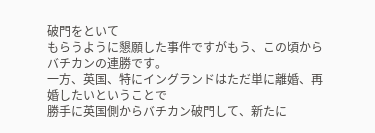破門をといて
もらうように懇願した事件ですがもう、この頃からバチカンの連勝です。
一方、英国、特にイングランドはただ単に離婚、再婚したいということで
勝手に英国側からバチカン破門して、新たに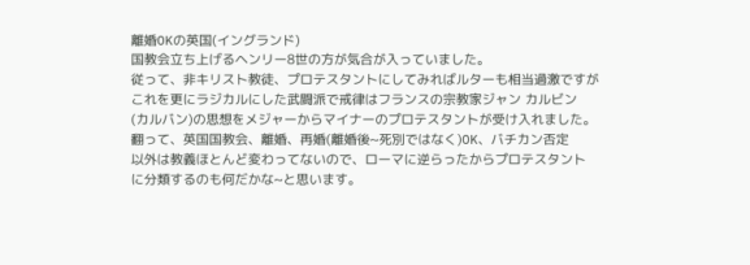離婚OKの英国(イングランド)
国教会立ち上げるヘンリー8世の方が気合が入っていました。
従って、非キリスト教徒、プロテスタントにしてみればルターも相当過激ですが
これを更にラジカルにした武闘派で戒律はフランスの宗教家ジャン カルビン
(カルバン)の思想をメジャーからマイナーのプロテスタントが受け入れました。
翻って、英国国教会、離婚、再婚(離婚後~死別ではなく)OK、バチカン否定
以外は教義ほとんど変わってないので、ローマに逆らったからプロテスタント
に分類するのも何だかな~と思います。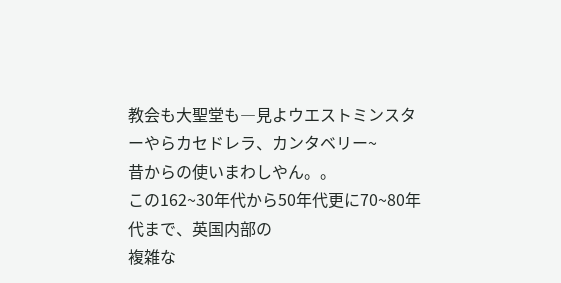教会も大聖堂も―見よウエストミンスターやらカセドレラ、カンタベリー~
昔からの使いまわしやん。。
この162~30年代から50年代更に70~80年代まで、英国内部の
複雑な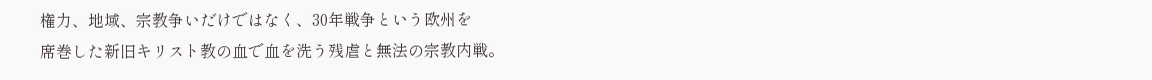権力、地域、宗教争いだけではなく、30年戦争という欧州を
席巻した新旧キリスト教の血で血を洗う残虐と無法の宗教内戦。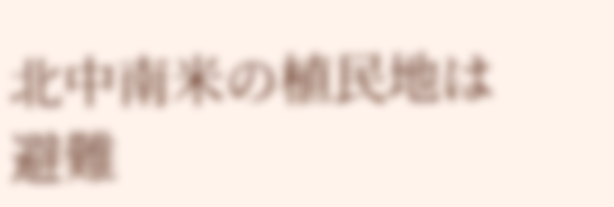北中南米の植民地は避難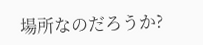場所なのだろうか?